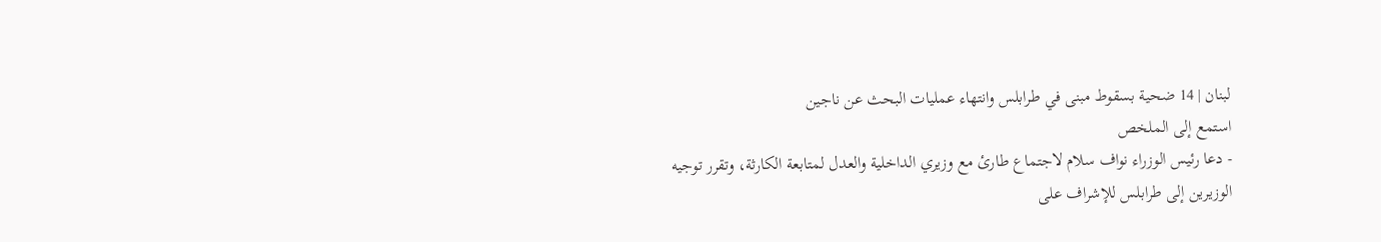لبنان | 14 ضحية بسقوط مبنى في طرابلس وانتهاء عمليات البحث عن ناجين
استمع إلى الملخص
- دعا رئيس الوزراء نواف سلام لاجتماع طارئ مع وزيري الداخلية والعدل لمتابعة الكارثة، وتقرر توجيه الوزيرين إلى طرابلس للإشراف على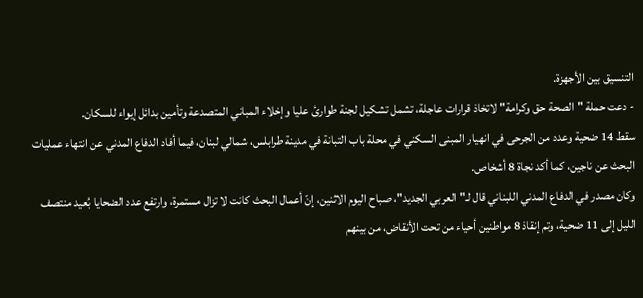التنسيق بين الأجهزة.
- دعت حملة "الصحة حق وكرامة" لاتخاذ قرارات عاجلة، تشمل تشكيل لجنة طوارئ عليا وإخلاء المباني المتصدعة وتأمين بدائل إيواء للسكان.
سقط 14 ضحية وعدد من الجرحى في انهيار المبنى السكني في محلة باب التبانة في مدينة طرابلس، شمالي لبنان، فيما أفاد الدفاع المدني عن انتهاء عمليات البحث عن ناجين، كما أكد نجاة 8 أشخاص.
وكان مصدر في الدفاع المدني اللبناني قال لـ"العربي الجديد"، صباح اليوم الاثنين، إنّ أعمال البحث كانت لا تزال مستمرة، وارتفع عدد الضحايا بُعيد منتصف الليل إلى 11 ضحية، وتم إنقاذ 8 مواطنين أحياء من تحت الأنقاض، من بينهم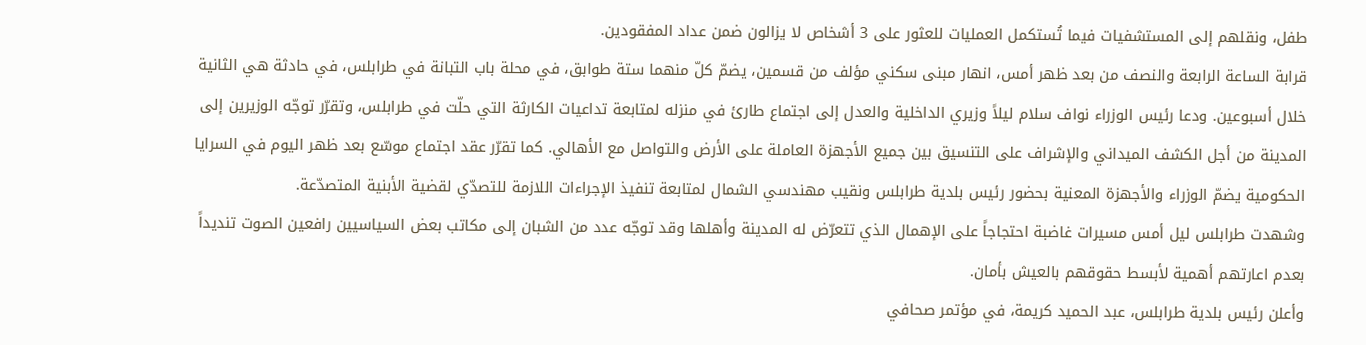طفل، ونقلهم إلى المستشفيات فيما تُستكمل العمليات للعثور على 3 أشخاص لا يزالون ضمن عداد المفقودين.
قرابة الساعة الرابعة والنصف من بعد ظهر أمس، انهار مبنى سكني مؤلف من قسمين، يضمّ كلّ منهما ستة طوابق، في محلة باب التبانة في طرابلس، في حادثة هي الثانية خلال أسبوعين. ودعا رئيس الوزراء نواف سلام ليلاً وزيري الداخلية والعدل إلى اجتماع طارئ في منزله لمتابعة تداعيات الكارثة التي حلّت في طرابلس، وتقرّر توجّه الوزيرين إلى المدينة من أجل الكشف الميداني والإشراف على التنسيق بين جميع الأجهزة العاملة على الأرض والتواصل مع الأهالي. كما تقرّر عقد اجتماع موسّع بعد ظهر اليوم في السرايا الحكومية يضمّ الوزراء والأجهزة المعنية بحضور رئيس بلدية طرابلس ونقيب مهندسي الشمال لمتابعة تنفيذ الإجراءات اللازمة للتصدّي لقضية الأبنية المتصدّعة.
وشهدت طرابلس ليل أمس مسيرات غاضبة احتجاجاً على الإهمال الذي تتعرّض له المدينة وأهلها وقد توجّه عدد من الشبان إلى مكاتب بعض السياسيين رافعين الصوت تنديداً بعدم اعارتهم أهمية لأبسط حقوقهم بالعيش بأمان.
وأعلن رئيس بلدية طرابلس، عبد الحميد كريمة، في مؤتمر صحافي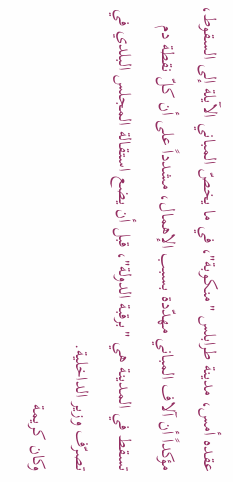عقده أمس، مدينة طرابلس "منكوبة"، في ما يخصّ المباني الآيلة إلى السقوط، مؤكداً أن آلاف المباني مهدّدة بسبب الإهمال، مشدداً على أن كلّ نقطة دم تسقط في المدينة هي "برقبة الدولة"، قبل أن يضع استقالة المجلس البلدي في تصرّف وزير الداخلية.
وكان كريمة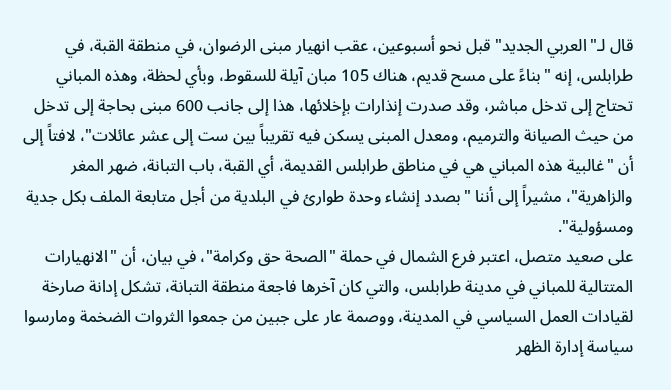قال لـ"العربي الجديد" قبل نحو أسبوعين، عقب انهيار مبنى الرضوان، في منطقة القبة، في طرابلس، إنه "بناءً على مسح قديم، هناك 105 مبان آيلة للسقوط، وبأي لحظة، وهذه المباني تحتاج إلى تدخل مباشر، وقد صدرت إنذارات بإخلائها، هذا إلى جانب 600 مبنى بحاجة إلى تدخل من حيث الصيانة والترميم، ومعدل المبنى يسكن فيه تقريباً بين ست إلى عشر عائلات"، لافتاً إلى أن "غالبية هذه المباني هي في مناطق طرابلس القديمة، أي القبة، باب التبانة، ضهر المغر والزاهرية"، مشيراً إلى أننا "بصدد إنشاء وحدة طوارئ في البلدية من أجل متابعة الملف بكل جدية ومسؤولية".
على صعيد متصل، اعتبر فرع الشمال في حملة "الصحة حق وكرامة"، في بيان، أن "الانهيارات المتتالية للمباني في مدينة طرابلس، والتي كان آخرها فاجعة منطقة التبانة، تشكل إدانة صارخة لقيادات العمل السياسي في المدينة، ووصمة عار على جبين من جمعوا الثروات الضخمة ومارسوا سياسة إدارة الظهر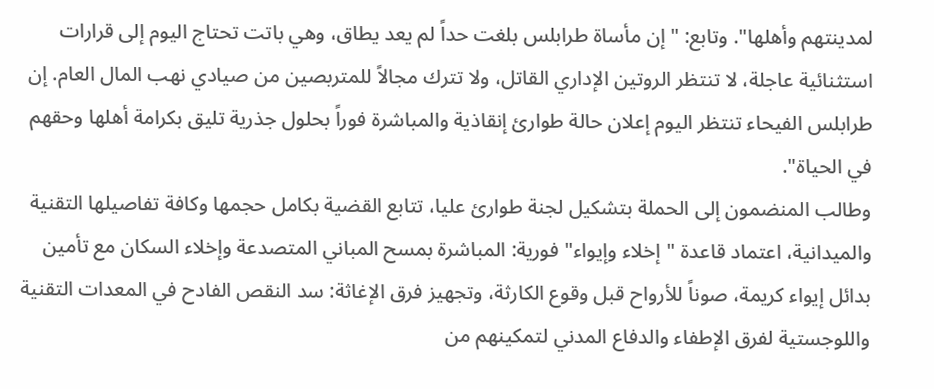لمدينتهم وأهلها". وتابع: "إن مأساة طرابلس بلغت حداً لم يعد يطاق، وهي باتت تحتاج اليوم إلى قرارات استثنائية عاجلة، لا تنتظر الروتين الإداري القاتل، ولا تترك مجالاً للمتربصين من صيادي نهب المال العام. إن طرابلس الفيحاء تنتظر اليوم إعلان حالة طوارئ إنقاذية والمباشرة فوراً بحلول جذرية تليق بكرامة أهلها وحقهم في الحياة".
وطالب المنضمون إلى الحملة بتشكيل لجنة طوارئ عليا، تتابع القضية بكامل حجمها وكافة تفاصيلها التقنية والميدانية، اعتماد قاعدة "إخلاء وإيواء" فورية: المباشرة بمسح المباني المتصدعة وإخلاء السكان مع تأمين بدائل إيواء كريمة، صوناً للأرواح قبل وقوع الكارثة، وتجهيز فرق الإغاثة: سد النقص الفادح في المعدات التقنية واللوجستية لفرق الإطفاء والدفاع المدني لتمكينهم من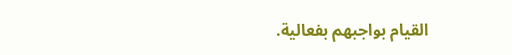القيام بواجبهم بفعالية.